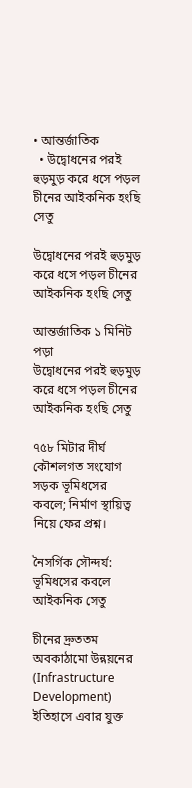• আন্তর্জাতিক
  • উদ্বোধনের পরই হুড়মুড় করে ধসে পড়ল চীনের আইকনিক হংছি সেতু

উদ্বোধনের পরই হুড়মুড় করে ধসে পড়ল চীনের আইকনিক হংছি সেতু

আন্তর্জাতিক ১ মিনিট পড়া
উদ্বোধনের পরই হুড়মুড় করে ধসে পড়ল চীনের আইকনিক হংছি সেতু

৭৫৮ মিটার দীর্ঘ কৌশলগত সংযোগ সড়ক ভূমিধসের কবলে; নির্মাণ স্থায়িত্ব নিয়ে ফের প্রশ্ন।

নৈসর্গিক সৌন্দর্য: ভূমিধসের কবলে আইকনিক সেতু

চীনের দ্রুততম অবকাঠামো উন্নয়নের (Infrastructure Development) ইতিহাসে এবার যুক্ত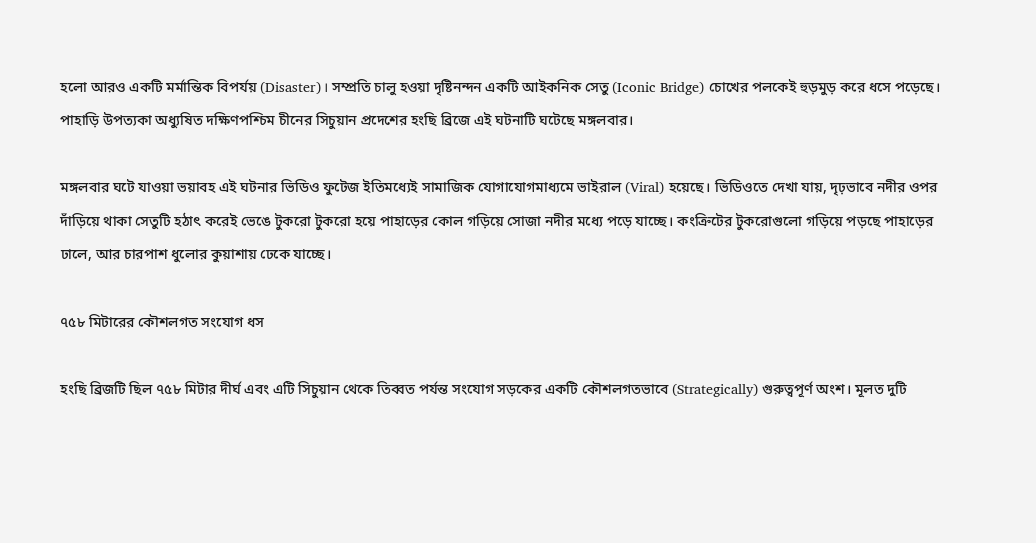হলো আরও একটি মর্মান্তিক বিপর্যয় (Disaster)। সম্প্রতি চালু হওয়া দৃষ্টিনন্দন একটি আইকনিক সেতু (Iconic Bridge) চোখের পলকেই হুড়মুড় করে ধসে পড়েছে। পাহাড়ি উপত্যকা অধ্যুষিত দক্ষিণপশ্চিম চীনের সিচুয়ান প্রদেশের হংছি ব্রিজে এই ঘটনাটি ঘটেছে মঙ্গলবার।

মঙ্গলবার ঘটে যাওয়া ভয়াবহ এই ঘটনার ভিডিও ফুটেজ ইতিমধ্যেই সামাজিক যোগাযোগমাধ্যমে ভাইরাল (Viral) হয়েছে। ভিডিওতে দেখা যায়, দৃঢ়ভাবে নদীর ওপর দাঁড়িয়ে থাকা সেতুটি হঠাৎ করেই ভেঙে টুকরো টুকরো হয়ে পাহাড়ের কোল গড়িয়ে সোজা নদীর মধ্যে পড়ে যাচ্ছে। কংক্রিটের টুকরোগুলো গড়িয়ে পড়ছে পাহাড়ের ঢালে, আর চারপাশ ধুলোর কুয়াশায় ঢেকে যাচ্ছে।

৭৫৮ মিটারের কৌশলগত সংযোগ ধস

হংছি ব্রিজটি ছিল ৭৫৮ মিটার দীর্ঘ এবং এটি সিচুয়ান থেকে তিব্বত পর্যন্ত সংযোগ সড়কের একটি কৌশলগতভাবে (Strategically) গুরুত্বপূর্ণ অংশ। মূলত দুটি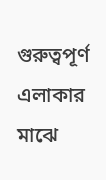গুরুত্বপূর্ণ এলাকার মাঝে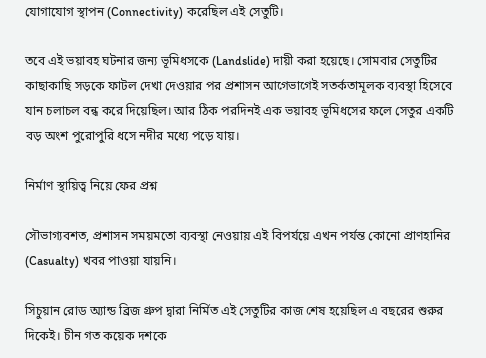যোগাযোগ স্থাপন (Connectivity) করেছিল এই সেতুটি।

তবে এই ভয়াবহ ঘটনার জন্য ভূমিধসকে (Landslide) দায়ী করা হয়েছে। সোমবার সেতুটির কাছাকাছি সড়কে ফাটল দেখা দেওয়ার পর প্রশাসন আগেভাগেই সতর্কতামূলক ব্যবস্থা হিসেবে যান চলাচল বন্ধ করে দিয়েছিল। আর ঠিক পরদিনই এক ভয়াবহ ভূমিধসের ফলে সেতুর একটি বড় অংশ পুরোপুরি ধসে নদীর মধ্যে পড়ে যায়।

নির্মাণ স্থায়িত্ব নিয়ে ফের প্রশ্ন

সৌভাগ্যবশত, প্রশাসন সময়মতো ব্যবস্থা নেওয়ায় এই বিপর্যয়ে এখন পর্যন্ত কোনো প্রাণহানির (Casualty) খবর পাওয়া যায়নি।

সিচুয়ান রোড অ্যান্ড ব্রিজ গ্রুপ দ্বারা নির্মিত এই সেতুটির কাজ শেষ হয়েছিল এ বছরের শুরুর দিকেই। চীন গত কয়েক দশকে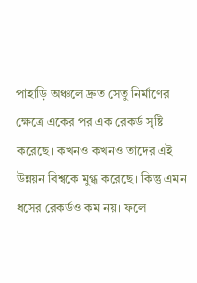পাহাড়ি অঞ্চলে দ্রুত সেতু নির্মাণের ক্ষেত্রে একের পর এক রেকর্ড সৃষ্টি করেছে। কখনও কখনও তাদের এই উন্নয়ন বিশ্বকে মুগ্ধ করেছে। কিন্তু এমন ধসের রেকর্ডও কম নয়। ফলে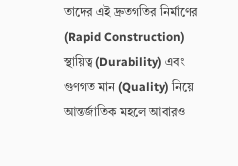তাদের এই দ্রুতগতির নির্মাণের (Rapid Construction) স্থায়িত্ব (Durability) এবং গুণগত মান (Quality) নিয়ে আন্তর্জাতিক মহলে আবারও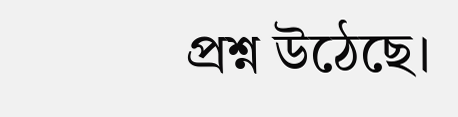প্রশ্ন উঠেছে।